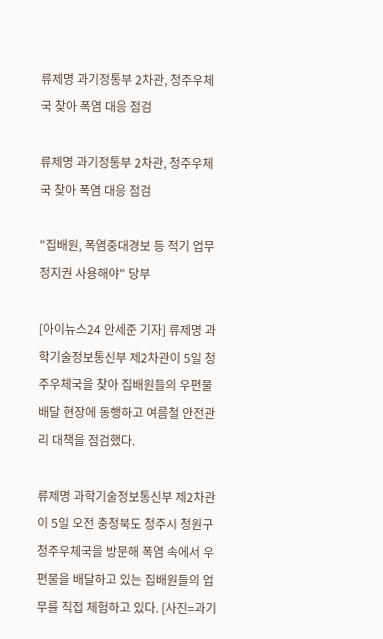류제명 과기정통부 2차관, 청주우체국 찾아 폭염 대응 점검

류제명 과기정통부 2차관, 청주우체국 찾아 폭염 대응 점검

"집배원, 폭염중대경보 등 적기 업무정지권 사용해야" 당부

[아이뉴스24 안세준 기자] 류제명 과학기술정보통신부 제2차관이 5일 청주우체국을 찾아 집배원들의 우편물 배달 현장에 동행하고 여름철 안전관리 대책을 점검했다.

류제명 과학기술정보통신부 제2차관이 5일 오전 충청북도 청주시 청원구 청주우체국을 방문해 폭염 속에서 우편물을 배달하고 있는 집배원들의 업무를 직접 체험하고 있다. [사진=과기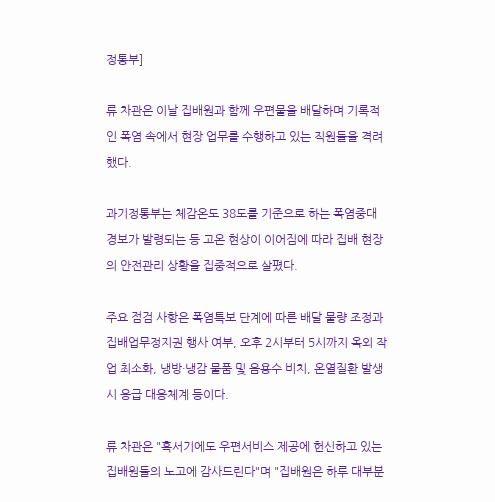정통부]

류 차관은 이날 집배원과 함께 우편물을 배달하며 기록적인 폭염 속에서 현장 업무를 수행하고 있는 직원들을 격려했다.

과기정통부는 체감온도 38도를 기준으로 하는 폭염중대경보가 발령되는 등 고온 현상이 이어짐에 따라 집배 현장의 안전관리 상황을 집중적으로 살폈다.

주요 점검 사항은 폭염특보 단계에 따른 배달 물량 조정과 집배업무정지권 행사 여부, 오후 2시부터 5시까지 옥외 작업 최소화, 냉방·냉감 물품 및 음용수 비치, 온열질환 발생 시 응급 대응체계 등이다.

류 차관은 "혹서기에도 우편서비스 제공에 헌신하고 있는 집배원들의 노고에 감사드린다"며 "집배원은 하루 대부분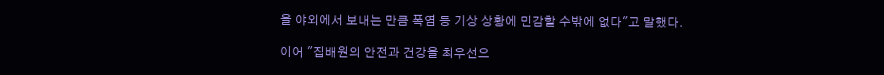을 야외에서 보내는 만큼 폭염 등 기상 상황에 민감할 수밖에 없다"고 말했다.

이어 "집배원의 안전과 건강을 최우선으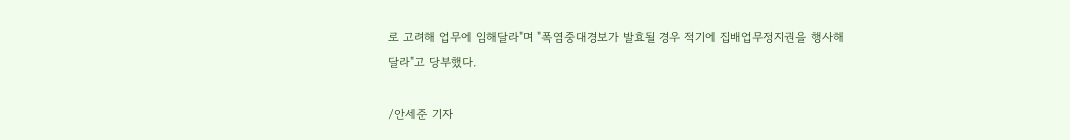로 고려해 업무에 임해달라"며 "폭염중대경보가 발효될 경우 적기에 집배업무정지권을 행사해달라"고 당부했다.

/안세준 기자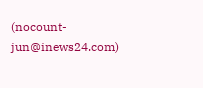(nocount-jun@inews24.com)